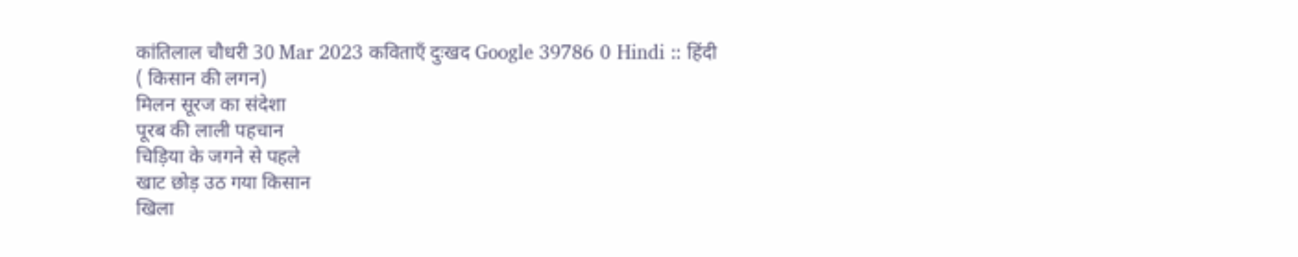कांतिलाल चौधरी 30 Mar 2023 कविताएँ दुःखद Google 39786 0 Hindi :: हिंदी
( किसान की लगन)
मिलन सूरज का संदेशा
पूरब की लाली पहचान
चिड़िया के जगने से पहले
खाट छोड़ उठ गया किसान
खिला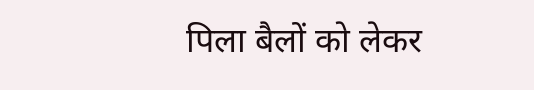पिला बैलों को लेकर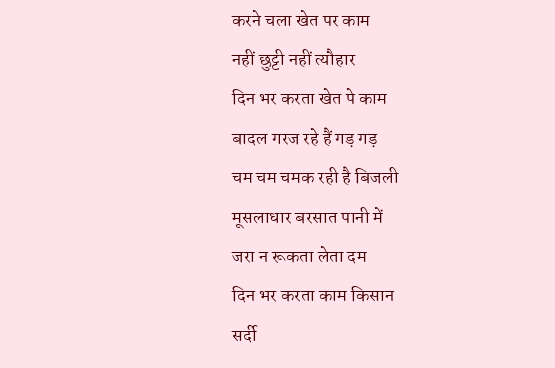करने चला खेत पर काम
नहीं छुट्टी नहीं त्यौहार
दिन भर करता खेत पे काम
बादल गरज रहे हैं गड़ गड़
चम चम चमक रही है बिजली
मूसलाधार बरसात पानी में
जरा न रूकता लेता दम
दिन भर करता काम किसान
सर्दी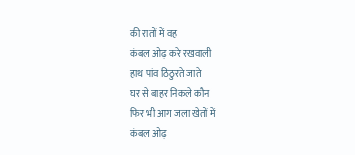की रातों में वह
कंबल ओढ़ करे रखवाली
हाथ पांव ठिठुरते जाते
घर से बाहर निकले कौन
फिर भी आग जला खेतों में
कंबल ओढ़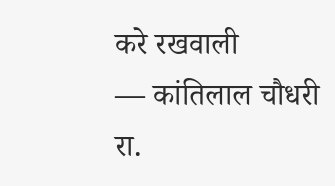करे रखवाली
— कांतिलाल चौधरी
रा.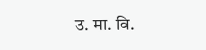उ. मा. वि.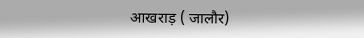आखराड़ ( जालौर)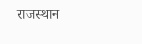राजस्थान